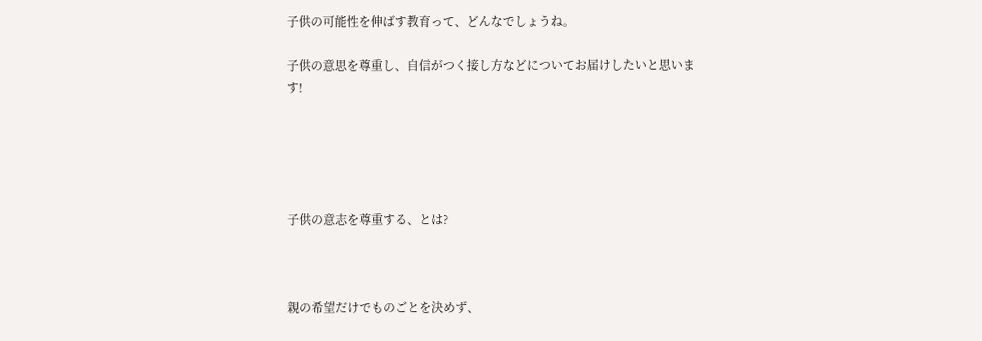子供の可能性を伸ばす教育って、どんなでしょうね。

子供の意思を尊重し、自信がつく接し方などについてお届けしたいと思います!





子供の意志を尊重する、とは?



親の希望だけでものごとを決めず、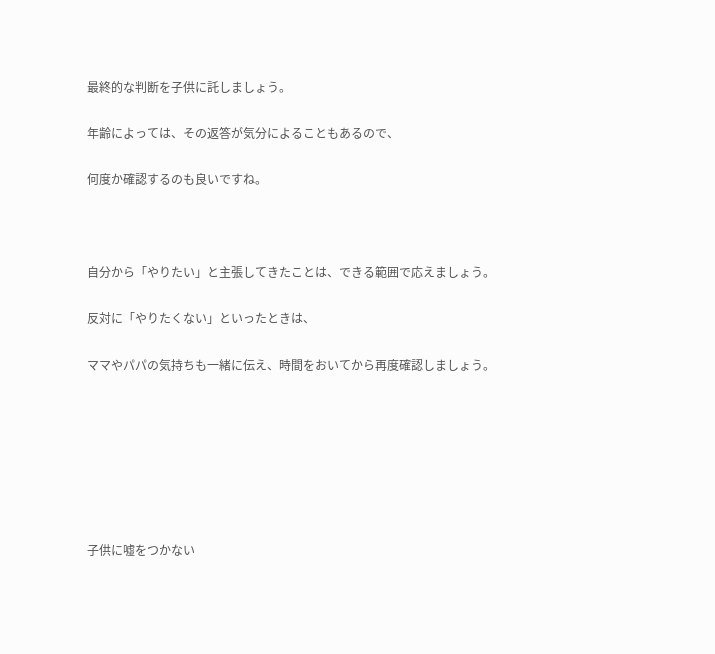最終的な判断を子供に託しましょう。

年齢によっては、その返答が気分によることもあるので、

何度か確認するのも良いですね。



自分から「やりたい」と主張してきたことは、できる範囲で応えましょう。

反対に「やりたくない」といったときは、

ママやパパの気持ちも一緒に伝え、時間をおいてから再度確認しましょう。







子供に嘘をつかない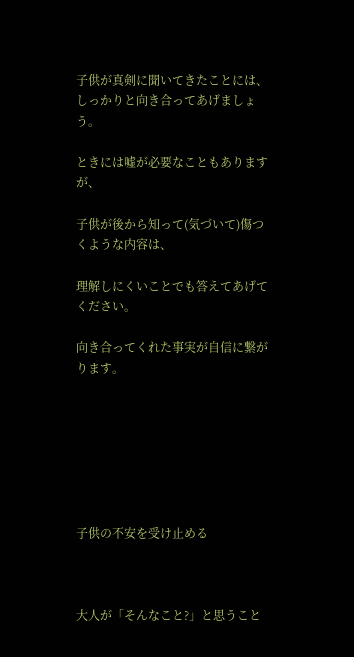子供が真剣に聞いてきたことには、しっかりと向き合ってあげましょう。

ときには嘘が必要なこともありますが、

子供が後から知って(気づいて)傷つくような内容は、

理解しにくいことでも答えてあげてください。

向き合ってくれた事実が自信に繋がります。







子供の不安を受け止める



大人が「そんなこと?」と思うこと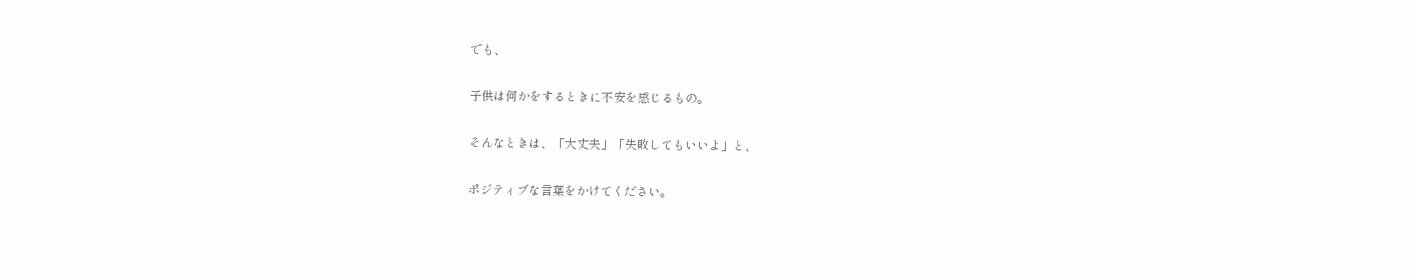でも、

子供は何かをするときに不安を感じるもの。

そんなときは、「大丈夫」「失敗してもいいよ」と、

ポジティブな言葉をかけてください。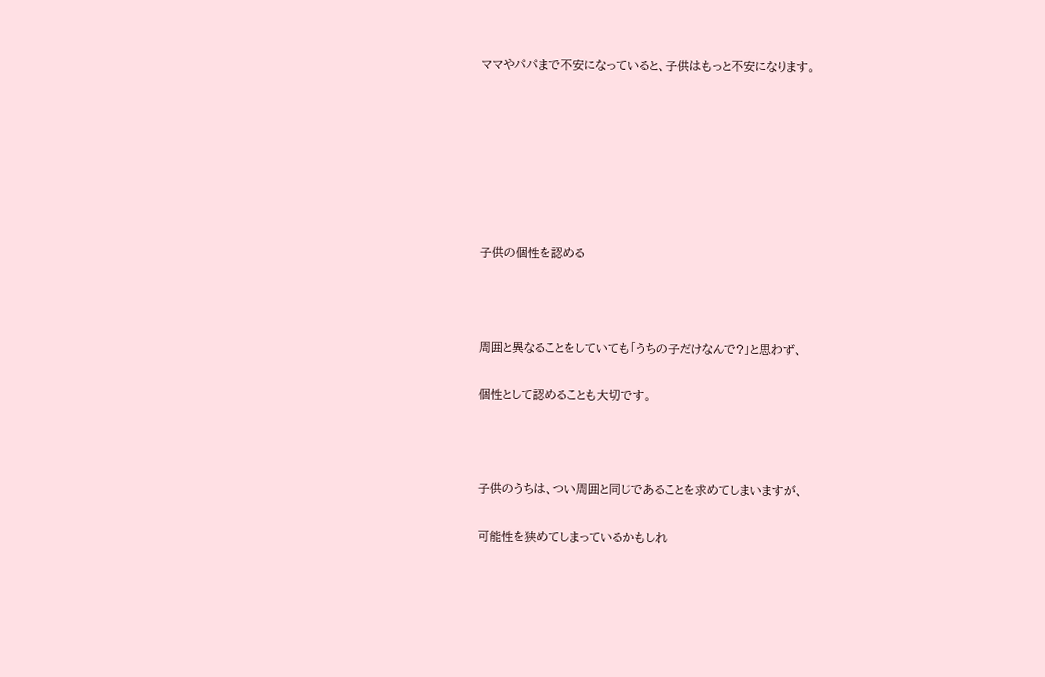ママやパパまで不安になっていると、子供はもっと不安になります。







子供の個性を認める



周囲と異なることをしていても「うちの子だけなんで?」と思わず、

個性として認めることも大切です。



子供のうちは、つい周囲と同じであることを求めてしまいますが、

可能性を狭めてしまっているかもしれ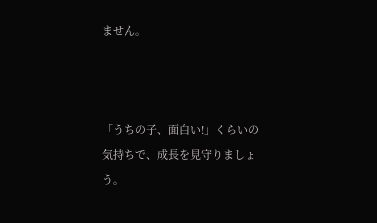ません。



「うちの子、面白い!」くらいの気持ちで、成長を見守りましょう。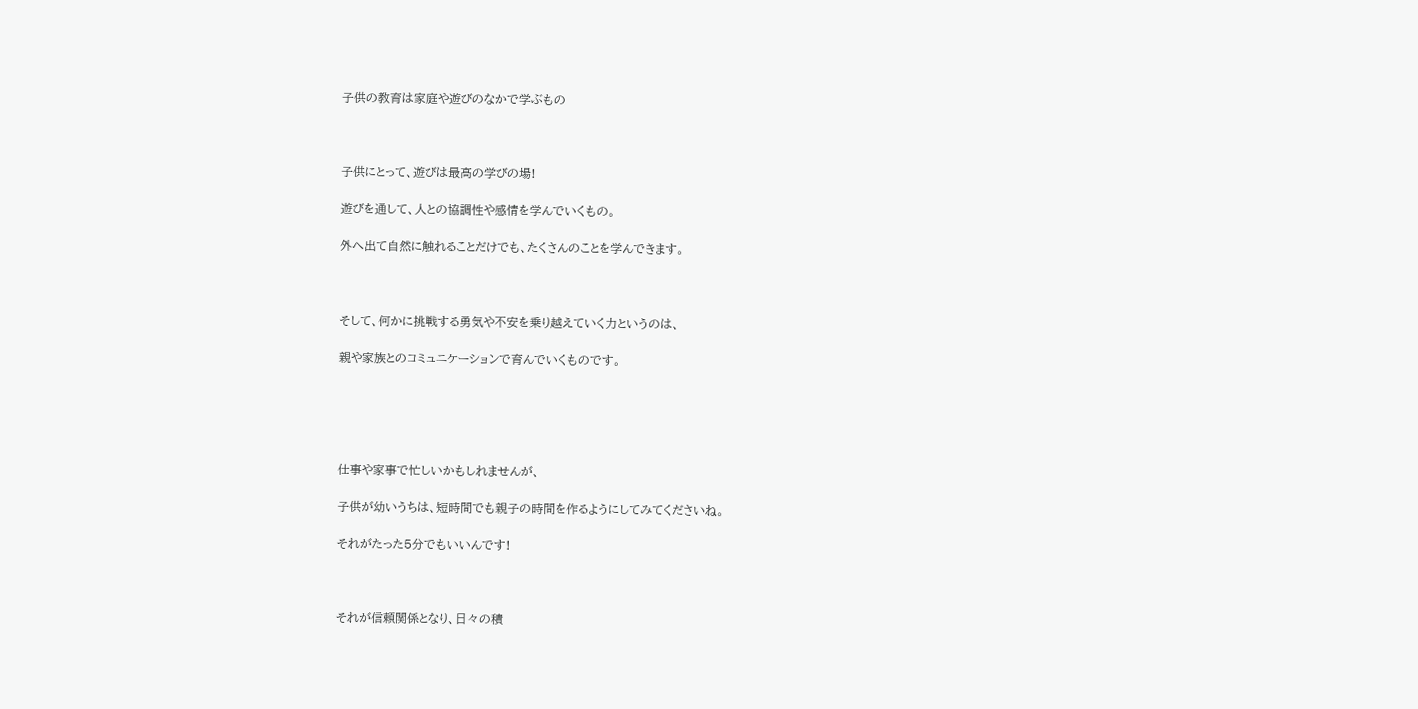子供の教育は家庭や遊びのなかで学ぶもの



子供にとって、遊びは最高の学びの場!

遊びを通して、人との協調性や感情を学んでいくもの。

外へ出て自然に触れることだけでも、たくさんのことを学んできます。



そして、何かに挑戦する勇気や不安を乗り越えていく力というのは、

親や家族とのコミュニケーションで育んでいくものです。





仕事や家事で忙しいかもしれませんが、

子供が幼いうちは、短時間でも親子の時間を作るようにしてみてくださいね。

それがたった5分でもいいんです!



それが信頼関係となり、日々の積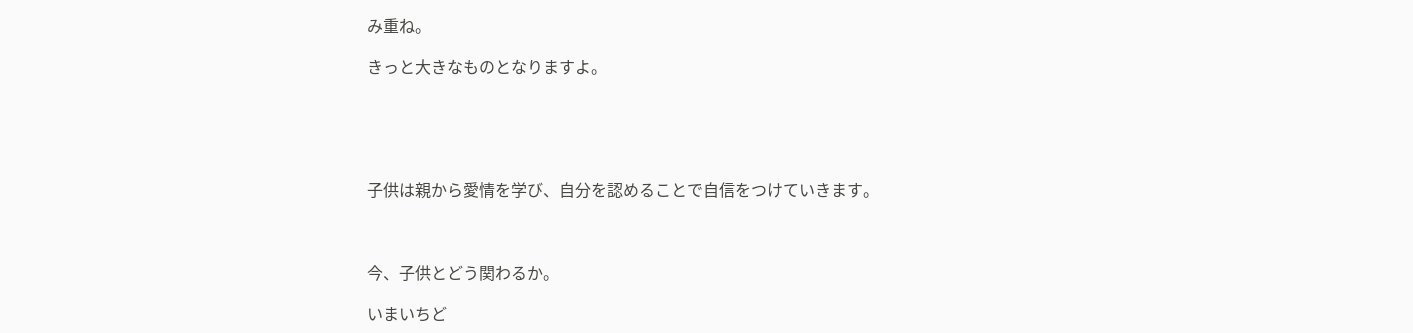み重ね。

きっと大きなものとなりますよ。





子供は親から愛情を学び、自分を認めることで自信をつけていきます。



今、子供とどう関わるか。

いまいちど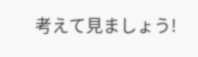考えて見ましょう!